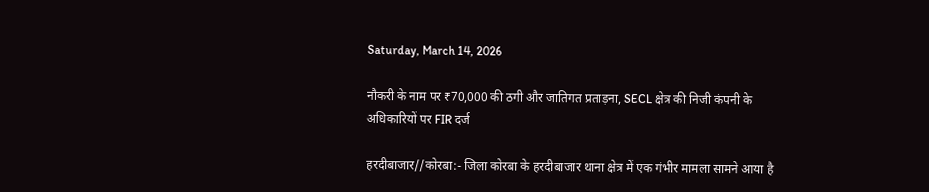Saturday, March 14, 2026

नौकरी के नाम पर ₹70,000 की ठगी और जातिगत प्रताड़ना, SECL क्षेत्र की निजी कंपनी के अधिकारियों पर FIR दर्ज

हरदीबाजार//कोरबा:- जिला कोरबा के हरदीबाजार थाना क्षेत्र में एक गंभीर मामला सामने आया है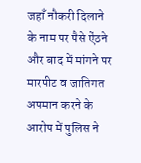जहाँ नौकरी दिलाने के नाम पर पैसे ऐंठने और बाद में मांगने पर मारपीट व जातिगत अपमान करने के आरोप में पुलिस ने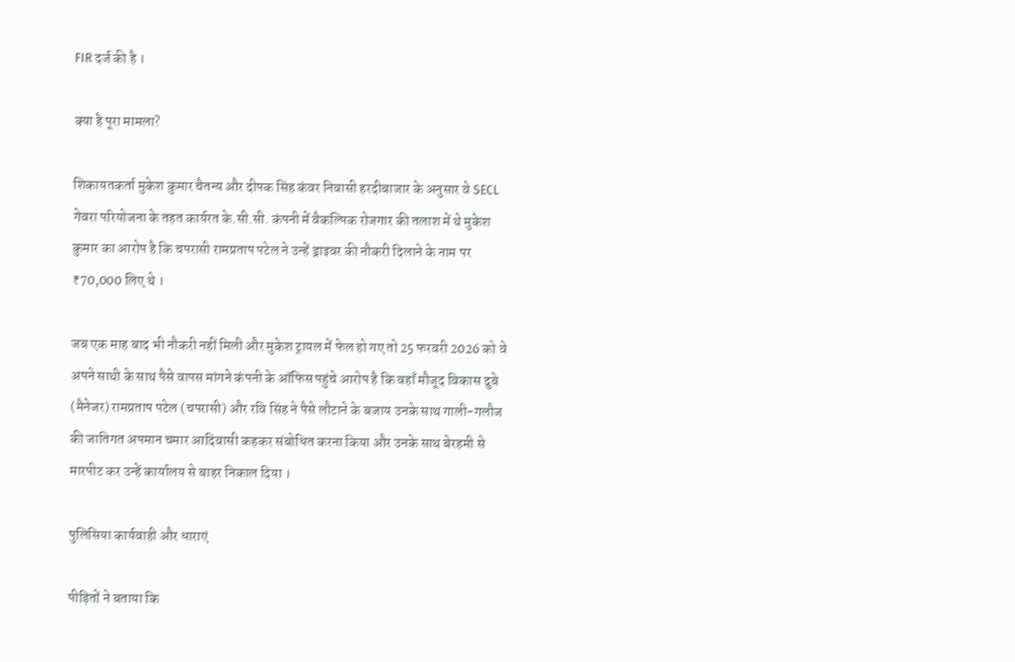FIR दर्ज की है ।

क्या है पूरा मामला?

शिकायतकर्ता मुकेश कुमार चैतन्य और दीपक सिंह कंवर निवासी हरदीबाजार के अनुसार वे SECL गेवरा परियोजना के तहत कार्यरत के.सी.सी. कंपनी में वैकल्पिक रोजगार की तलाश में थे मुकेश कुमार का आरोप है कि चपरासी रामप्रताप पटेल ने उन्हें ड्राइवर की नौकरी दिलाने के नाम पर ₹70,000 लिए थे ।

जब एक माह बाद भी नौकरी नहीं मिली और मुकेश ट्रायल में फेल हो गए तो 25 फरवरी 2026 को वे अपने साथी के साथ पैसे वापस मांगने कंपनी के ऑफिस पहुंचे आरोप है कि वहाँ मौजूद विकास दुबे (मैनेजर) रामप्रताप पटेल (चपरासी) और रवि सिंह ने पैसे लौटाने के बजाय उनके साथ गाली-गलौज की जातिगत अपमान चमार आदिवासी कहकर संबोधित करना किया और उनके साथ बेरहमी से मारपीट कर उन्हें कार्यालय से बाहर निकाल दिया ।

पुलिसिया कार्यवाही और धाराएं

पीड़ितों ने बताया कि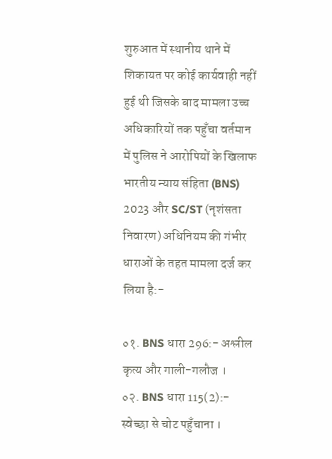शुरुआत में स्थानीय थाने में शिकायत पर कोई कार्यवाही नहीं हुई थी जिसके बाद मामला उच्च अधिकारियों तक पहुँचा वर्तमान में पुलिस ने आरोपियों के खिलाफ भारतीय न्याय संहिता (BNS) 2023 और SC/ST (नृशंसता निवारण) अधिनियम की गंभीर धाराओं के तहत मामला दर्ज कर लिया है:-

०१. BNS धारा 296:- अश्लील कृत्य और गाली-गलौज ।
०२. BNS धारा 115(2):- स्वेच्छा से चोट पहुँचाना ।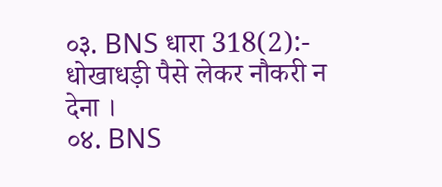०३. BNS धारा 318(2):- धोखाधड़ी पैसे लेकर नौकरी न देना ।
०४. BNS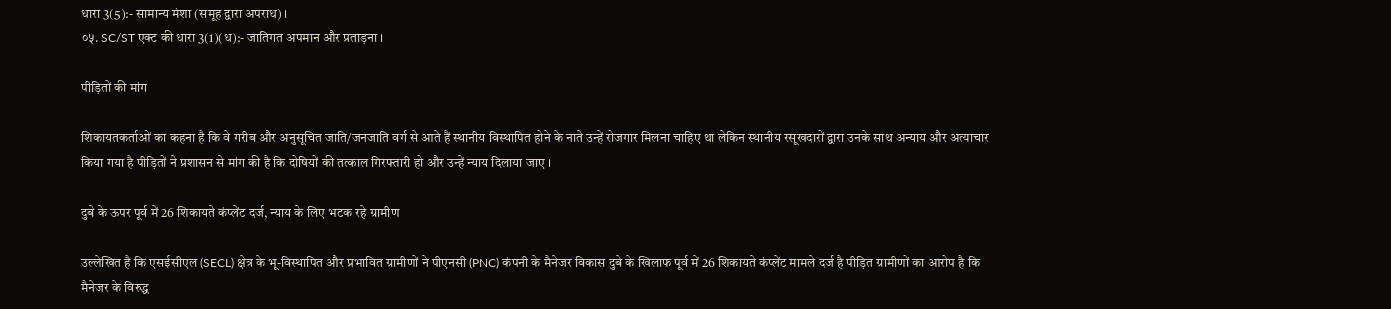धारा 3(5):- सामान्य मंशा (समूह द्वारा अपराध) ।
०५. SC/ST एक्ट की धारा 3(1)(ध):- जातिगत अपमान और प्रताड़ना ।

पीड़ितों की मांग

शिकायतकर्ताओं का कहना है कि वे गरीब और अनुसूचित जाति/जनजाति वर्ग से आते हैं स्थानीय विस्थापित होने के नाते उन्हें रोजगार मिलना चाहिए था लेकिन स्थानीय रसूखदारों द्वारा उनके साथ अन्याय और अत्याचार किया गया है पीड़ितों ने प्रशासन से मांग की है कि दोषियों की तत्काल गिरफ्तारी हो और उन्हें न्याय दिलाया जाए ।

दुबे के ऊपर पूर्व में 26 शिकायते कंप्लेंट दर्ज, न्याय के लिए भटक रहे ग्रामीण

उल्लेखित है कि एसईसीएल (SECL) क्षेत्र के भू-विस्थापित और प्रभावित ग्रामीणों ने पीएनसी (PNC) कंपनी के मैनेजर विकास दुबे के खिलाफ पूर्व में 26 शिकायते कंप्लेंट मामले दर्ज है पीड़ित ग्रामीणों का आरोप है कि मैनेजर के विरुद्ध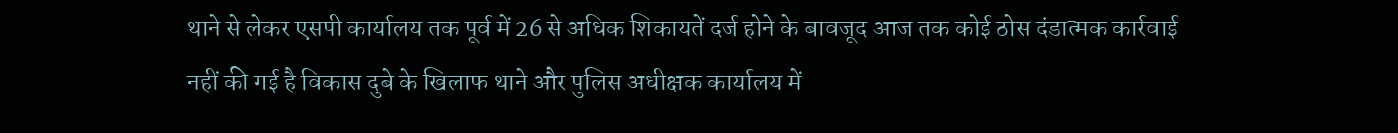थाने से लेकर एसपी कार्यालय तक पूर्व में 26 से अधिक शिकायतें दर्ज होने के बावजूद आज तक कोई ठोस दंडात्मक कार्रवाई नहीं की गई है विकास दुबे के खिलाफ थाने और पुलिस अधीक्षक कार्यालय में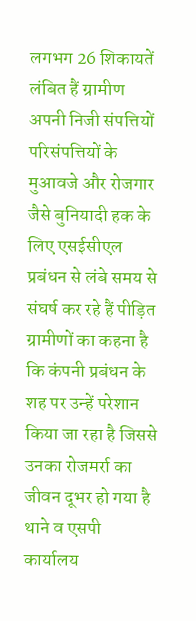लगभग 26 शिकायतें लंबित हैं ग्रामीण अपनी निजी संपत्तियों परिसंपत्तियों के मुआवजे और रोजगार जैसे बुनियादी हक के लिए एसईसीएल प्रबंधन से लंबे समय से संघर्ष कर रहे हैं पीड़ित ग्रामीणों का कहना है कि कंपनी प्रबंधन के शह पर उन्हें परेशान किया जा रहा है जिससे उनका रोजमर्रा का जीवन दूभर हो गया है थाने व एसपी कार्यालय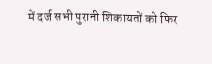में दर्ज सभी पुरानी शिकायतों को फिर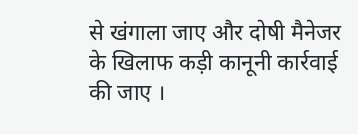से खंगाला जाए और दोषी मैनेजर के खिलाफ कड़ी कानूनी कार्रवाई की जाए ।